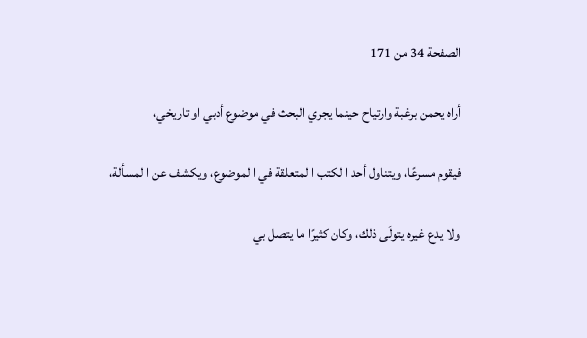الصفحة 34 من 171

أراه يحمن برغبة وارتياح حينما يجري البحث في موضوع أدبي او تاريخي،

فيقوم مسرعًا، ويتناول أحد ا لكتب ا لمتعلقة في ا لموضوع، ويكشف عن ا لمسألة،

ولا يدع غيره يتولَى ذلك، وكان كثيرًا ما يتصل بي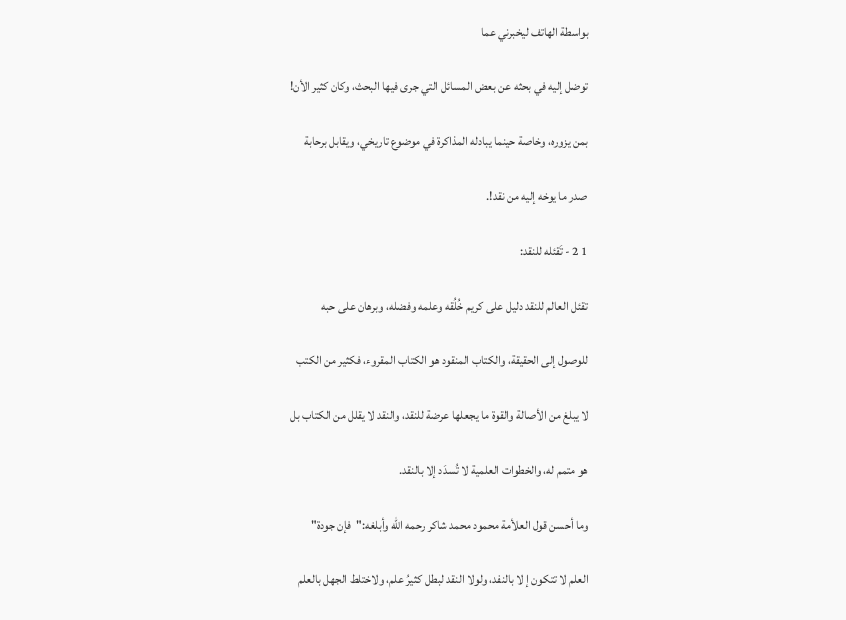بواسطة الهاتف ليخبرني عما

توضل إليه في بحثه عن بعض المسائل التي جرى فيها البحث، وكان كثير الأن!

بمن يزوره، وخاصة حينما يبادله المذاكرة في موضوع تاريخي، ويقابل برحابة

صدر ما يوخه إليه من نقد!.

1 2 - تَقئله للنقد:

تقئل العالم للنقد دليل على كريم خُلُقه وعلمه وفضله، وبرهان على حبه

للوصول إلى الحقيقة، والكتاب المنقود هو الكتاب المقروء، فكثير من الكتب

لا يبلغ من الأصالة والقوة ما يجعلها عرضة للنقد، والنقد لا يقلل من الكتاب بل

هو متمم له، والخطوات العلمية لا تُسدَد إلا بالنقد.

وما أحسن قول العلأمة محمود محمد شاكر رحمه الله وأبلغه:"فإن جودة"

العلم لا تتكون إ لا بالنفد، ولولا النقد لبطل كثيرُ علم، ولاختلط الجهل بالعلم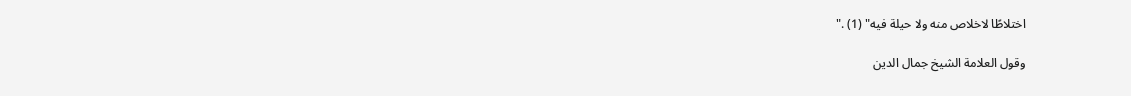اختلاطًا لاخلاص منه ولا حيلة فيه" (1) ."

وقول العلامة الشيخ جمال الدين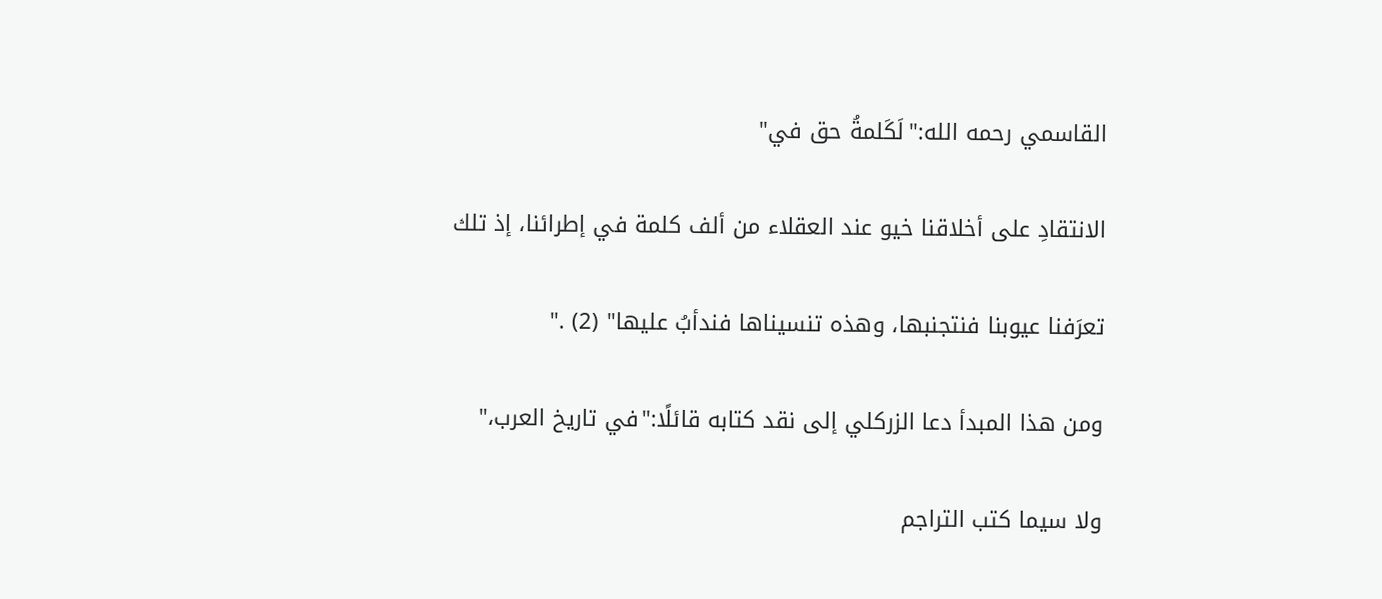القاسمي رحمه الله:"لَكَلمةُ حق في"

الانتقادِ على أخلاقنا خيو عند العقلاء من ألف كلمة في إطرائنا، إذ تلك

تعرَفنا عيوبنا فنتجنبها، وهذه تنسيناها فندأبُ عليها" (2) ."

ومن هذا المبدأ دعا الزركلي إلى نقد كتابه قائلًا:"في تاريخ العرب،"

ولا سيما كتب التراجم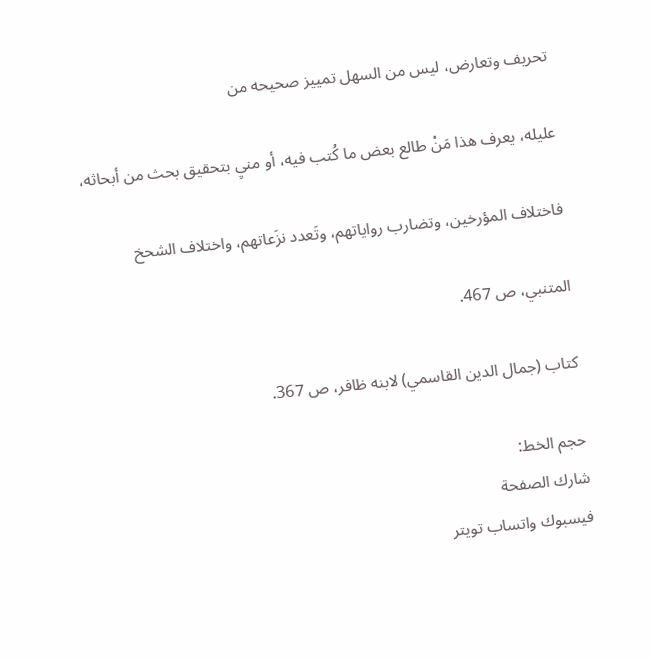تحريف وتعارض، ليس من السهل تمييز صحيحه من

عليله، يعرف هذا مَنْ طالع بعض ما كُتب فيه، أو منيِ بتحقيق بحث من أبحاثه،

فاختلاف المؤرخين، وتضارب رواياتهم، وتَعدد نزَعاتهم، واختلاف الشحخ

المتنبي، ص 467.

كتاب (جمال الدين القاسمي) لابنه ظافر، ص 367.

حجم الخط:
شارك الصفحة
فيسبوك واتساب تويتر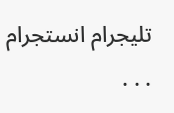تليجرام انستجرام
. . .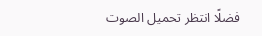فضلًا انتظر تحميل الصوت